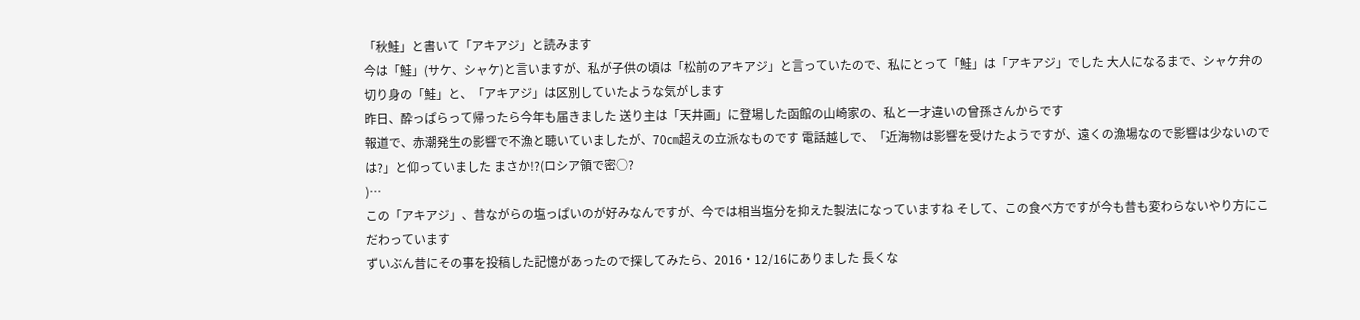「秋鮭」と書いて「アキアジ」と読みます
今は「鮭」(サケ、シャケ)と言いますが、私が子供の頃は「松前のアキアジ」と言っていたので、私にとって「鮭」は「アキアジ」でした 大人になるまで、シャケ弁の切り身の「鮭」と、「アキアジ」は区別していたような気がします
昨日、酔っぱらって帰ったら今年も届きました 送り主は「天井画」に登場した函館の山崎家の、私と一才違いの曾孫さんからです
報道で、赤潮発生の影響で不漁と聴いていましたが、70㎝超えの立派なものです 電話越しで、「近海物は影響を受けたようですが、遠くの漁場なので影響は少ないのでは?」と仰っていました まさか!?(ロシア領で密○?
)…
この「アキアジ」、昔ながらの塩っぱいのが好みなんですが、今では相当塩分を抑えた製法になっていますね そして、この食べ方ですが今も昔も変わらないやり方にこだわっています
ずいぶん昔にその事を投稿した記憶があったので探してみたら、2016・12/16にありました 長くな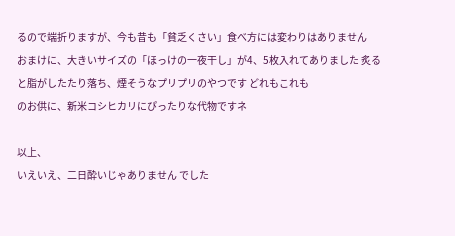るので端折りますが、今も昔も「貧乏くさい」食べ方には変わりはありません
おまけに、大きいサイズの「ほっけの一夜干し」が4、5枚入れてありました 炙ると脂がしたたり落ち、煙そうなプリプリのやつです どれもこれも
のお供に、新米コシヒカリにぴったりな代物ですネ

以上、
いえいえ、二日酔いじゃありません でした